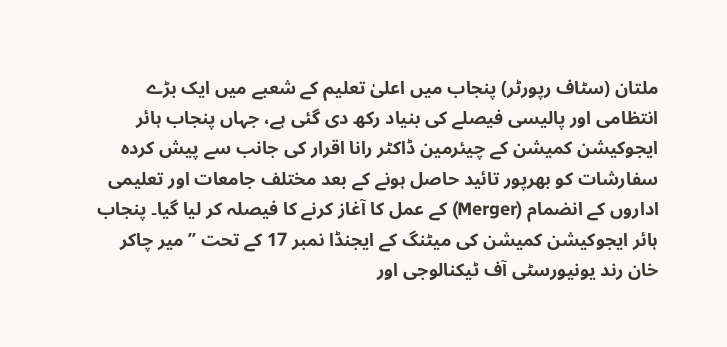ملتان (سٹاف رپورٹر) پنجاب میں اعلیٰ تعلیم کے شعبے میں ایک بڑے انتظامی اور پالیسی فیصلے کی بنیاد رکھ دی گئی ہے، جہاں پنجاب ہائر ایجوکیشن کمیشن کے چیئرمین ڈاکٹر رانا اقرار کی جانب سے پیش کردہ سفارشات کو بھرپور تائید حاصل ہونے کے بعد مختلف جامعات اور تعلیمی اداروں کے انضمام (Merger) کے عمل کا آغاز کرنے کا فیصلہ کر لیا گیا۔ پنجاب ہائر ایجوکیشن کمیشن کی میٹنگ کے ایجنڈا نمبر 17 کے تحت ’’میر چاکر خان رند یونیورسٹی آف ٹیکنالوجی اور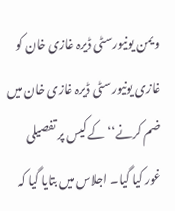ویمن یونیورسٹی ڈیرہ غازی خان کو غازی یونیورسٹی ڈیرہ غازی خان میں ضم کرنے‘‘ کے کیس پر تفصیلی غور کیا گیا۔ اجلاس میں بتایا گیا کہ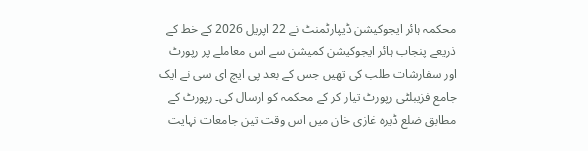محکمہ ہائر ایجوکیشن ڈیپارٹمنٹ نے 22 اپریل 2026 کے خط کے ذریعے پنجاب ہائر ایجوکیشن کمیشن سے اس معاملے پر رپورٹ اور سفارشات طلب کی تھیں جس کے بعد پی ایچ ای سی نے ایک جامع فزیبلٹی رپورٹ تیار کر کے محکمہ کو ارسال کی۔ رپورٹ کے مطابق ضلع ڈیرہ غازی خان میں اس وقت تین جامعات نہایت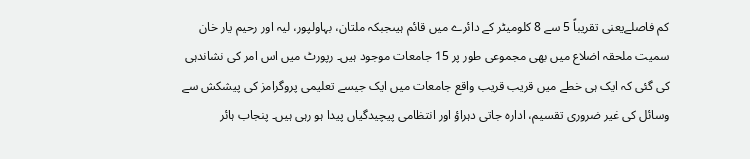کم فاصلےیعنی تقریباً 5 سے 8 کلومیٹر کے دائرے میں قائم ہیںجبکہ ملتان، بہاولپور، لیہ اور رحیم یار خان سمیت ملحقہ اضلاع میں بھی مجموعی طور پر 15 جامعات موجود ہیں۔ رپورٹ میں اس امر کی نشاندہی کی گئی کہ ایک ہی خطے میں قریب قریب واقع جامعات میں ایک جیسے تعلیمی پروگرامز کی پیشکش سے وسائل کی غیر ضروری تقسیم، ادارہ جاتی دہراؤ اور انتظامی پیچیدگیاں پیدا ہو رہی ہیں۔ پنجاب ہائر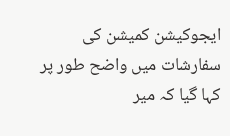ایجوکیشن کمیشن کی سفارشات میں واضح طور پر کہا گیا کہ میر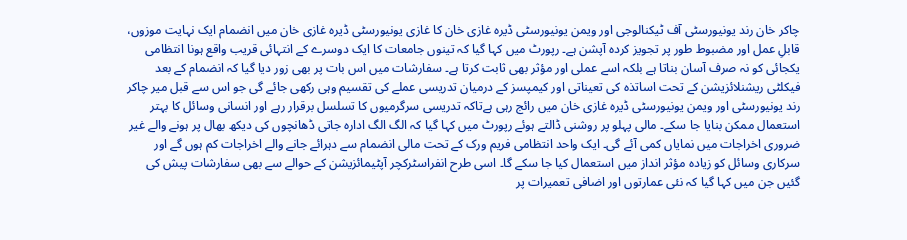چاکر خان رند یونیورسٹی آف ٹیکنالوجی اور ویمن یونیورسٹی ڈیرہ غازی خان کا غازی یونیورسٹی ڈیرہ غازی خان میں انضمام ایک نہایت موزوں، قابلِ عمل اور مضبوط طور پر تجویز کردہ آپشن ہے۔ رپورٹ میں کہا گیا کہ تینوں جامعات کا ایک دوسرے کے انتہائی قریب واقع ہونا انتظامی یکجائی کو نہ صرف آسان بناتا ہے بلکہ اسے عملی اور مؤثر بھی ثابت کرتا ہے۔ سفارشات میں اس بات پر بھی زور دیا گیا کہ انضمام کے بعد فیکلٹی ریشنلائزیشن کے تحت اساتذہ کی تعیناتی اور کیمپسز کے درمیان تدریسی عملے کی تقسیم وہی رکھی جائے گی جو اس سے قبل میر چاکر رند یونیورسٹی اور ویمن یونیورسٹی ڈیرہ غازی خان میں رائج رہی ہےتاکہ تدریسی سرگرمیوں کا تسلسل برقرار رہے اور انسانی وسائل کا بہتر استعمال ممکن بنایا جا سکے۔ مالی پہلو پر روشنی ڈالتے ہوئے رپورٹ میں کہا گیا کہ الگ الگ ادارہ جاتی ڈھانچوں کی دیکھ بھال پر ہونے والے غیر ضروری اخراجات میں نمایاں کمی آئے گی۔ ایک واحد انتظامی فریم ورک کے تحت مالی انضمام سے دہرائے جانے والے اخراجات کم ہوں گے اور سرکاری وسائل کو زیادہ مؤثر انداز میں استعمال کیا جا سکے گا۔ اسی طرح انفراسٹرکچر آپٹیمائزیشن کے حوالے سے بھی سفارشات پیش کی گئیں جن میں کہا گیا کہ نئی عمارتوں اور اضافی تعمیرات پر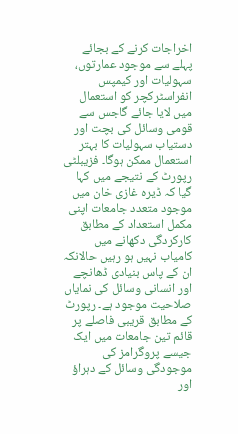اخراجات کرنے کے بجائے پہلے سے موجود عمارتوں، سہولیات اور کیمپس انفراسٹرکچر کو استعمال میں لایا جائے گاجس سے قومی وسائل کی بچت اور دستیاب سہولیات کا بہتر استعمال ممکن ہوگا۔ فزیبلٹی رپورٹ کے نتیجے میں کہا گیا کہ ڈیرہ غازی خان میں موجود متعدد جامعات اپنی مکمل استعداد کے مطابق کارکردگی دکھانے میں کامیاب نہیں ہو رہیں حالانکہ ان کے پاس بنیادی ڈھانچے اور انسانی وسائل کی نمایاں صلاحیت موجود ہے۔ رپورٹ کے مطابق قریبی فاصلے پر قائم تین جامعات میں ایک جیسے پروگرامز کی موجودگی وسائل کے دہراؤ اور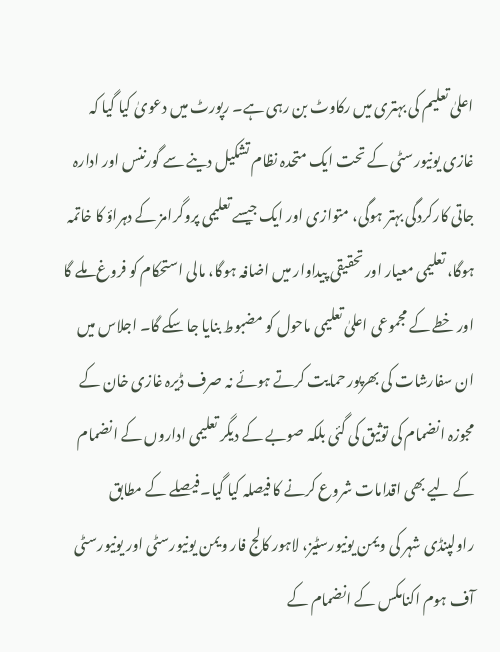اعلیٰ تعلیم کی بہتری میں رکاوٹ بن رہی ہے۔ رپورٹ میں دعویٰ کیا گیا کہ غازی یونیورسٹی کے تحت ایک متحدہ نظام تشکیل دینے سے گورننس اور ادارہ جاتی کارکردگی بہتر ہوگی، متوازی اور ایک جیسے تعلیمی پروگرامز کے دہراؤ کا خاتمہ ہوگا، تعلیمی معیار اور تحقیقی پیداوار میں اضافہ ہوگا، مالی استحکام کو فروغ ملے گا اور خطے کے مجموعی اعلیٰ تعلیمی ماحول کو مضبوط بنایا جا سکے گا۔ اجلاس میں ان سفارشات کی بھرپور حمایت کرتے ہوئے نہ صرف ڈیرہ غازی خان کے مجوزہ انضمام کی توثیق کی گئی بلکہ صوبے کے دیگر تعلیمی اداروں کے انضمام کے لیے بھی اقدامات شروع کرنے کا فیصلہ کیا گیا۔فیصلے کے مطابق راولپنڈی شہر کی ویمن یونیورسٹیز، لاہور کالج فار ویمن یونیورسٹی اور یونیورسٹی آف ہوم اکنامکس کے انضمام کے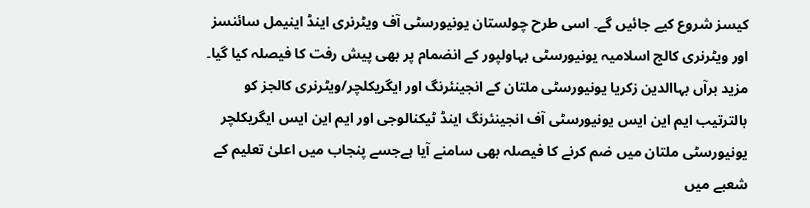کیسز شروع کیے جائیں گے۔ اسی طرح چولستان یونیورسٹی آف ویٹرنری اینڈ اینیمل سائنسز اور ویٹرنری کالج اسلامیہ یونیورسٹی بہاولپور کے انضمام پر بھی پیش رفت کا فیصلہ کیا گیا۔ مزید برآں بہاالدین زکریا یونیورسٹی ملتان کے انجینئرنگ اور ایگریکلچر/ویٹرنری کالجز کو بالترتیب ایم این ایس یونیورسٹی آف انجینئرنگ اینڈ ٹیکنالوجی اور ایم این ایس ایگریکلچر یونیورسٹی ملتان میں ضم کرنے کا فیصلہ بھی سامنے آیا ہےجسے پنجاب میں اعلیٰ تعلیم کے شعبے میں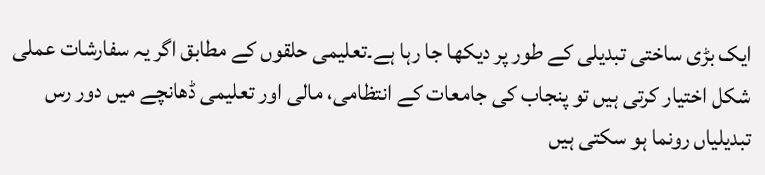ایک بڑی ساختی تبدیلی کے طور پر دیکھا جا رہا ہے۔تعلیمی حلقوں کے مطابق اگر یہ سفارشات عملی شکل اختیار کرتی ہیں تو پنجاب کی جامعات کے انتظامی، مالی اور تعلیمی ڈھانچے میں دور رس تبدیلیاں رونما ہو سکتی ہیں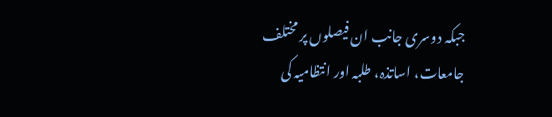جبکہ دوسری جانب ان فیصلوں پر مختلف جامعات، اساتذہ، طلبہ اور انتظامیہ کی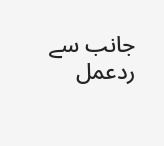جانب سے ردعمل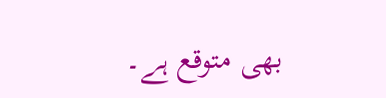بھی متوقع ہے۔